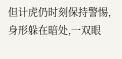但计虎仍时刻保持警惕,身形躲在暗处,一双眼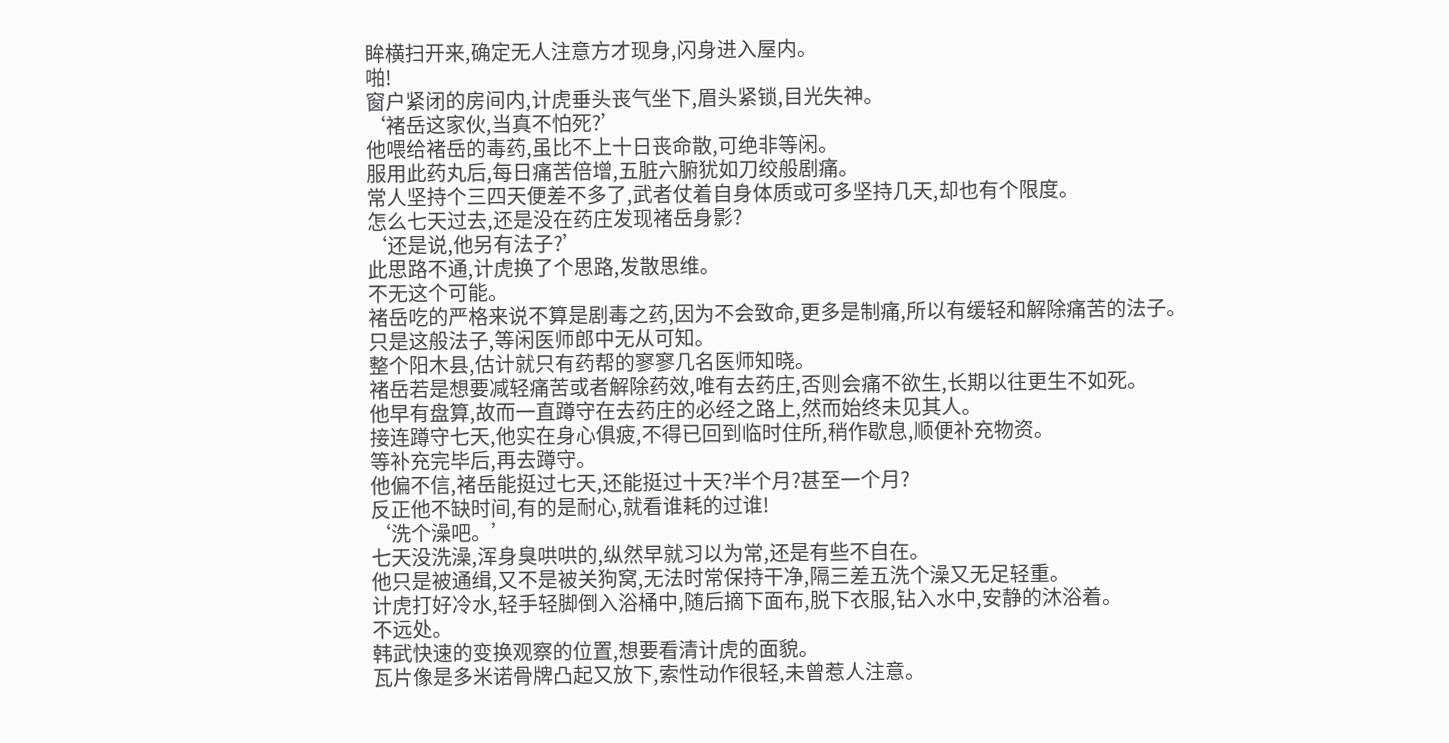眸横扫开来,确定无人注意方才现身,闪身进入屋内。
啪!
窗户紧闭的房间内,计虎垂头丧气坐下,眉头紧锁,目光失神。
‘褚岳这家伙,当真不怕死?’
他喂给褚岳的毒药,虽比不上十日丧命散,可绝非等闲。
服用此药丸后,每日痛苦倍增,五脏六腑犹如刀绞般剧痛。
常人坚持个三四天便差不多了,武者仗着自身体质或可多坚持几天,却也有个限度。
怎么七天过去,还是没在药庄发现褚岳身影?
‘还是说,他另有法子?’
此思路不通,计虎换了个思路,发散思维。
不无这个可能。
褚岳吃的严格来说不算是剧毒之药,因为不会致命,更多是制痛,所以有缓轻和解除痛苦的法子。
只是这般法子,等闲医师郎中无从可知。
整个阳木县,估计就只有药帮的寥寥几名医师知晓。
褚岳若是想要减轻痛苦或者解除药效,唯有去药庄,否则会痛不欲生,长期以往更生不如死。
他早有盘算,故而一直蹲守在去药庄的必经之路上,然而始终未见其人。
接连蹲守七天,他实在身心俱疲,不得已回到临时住所,稍作歇息,顺便补充物资。
等补充完毕后,再去蹲守。
他偏不信,褚岳能挺过七天,还能挺过十天?半个月?甚至一个月?
反正他不缺时间,有的是耐心,就看谁耗的过谁!
‘洗个澡吧。’
七天没洗澡,浑身臭哄哄的,纵然早就习以为常,还是有些不自在。
他只是被通缉,又不是被关狗窝,无法时常保持干净,隔三差五洗个澡又无足轻重。
计虎打好冷水,轻手轻脚倒入浴桶中,随后摘下面布,脱下衣服,钻入水中,安静的沐浴着。
不远处。
韩武快速的变换观察的位置,想要看清计虎的面貌。
瓦片像是多米诺骨牌凸起又放下,索性动作很轻,未曾惹人注意。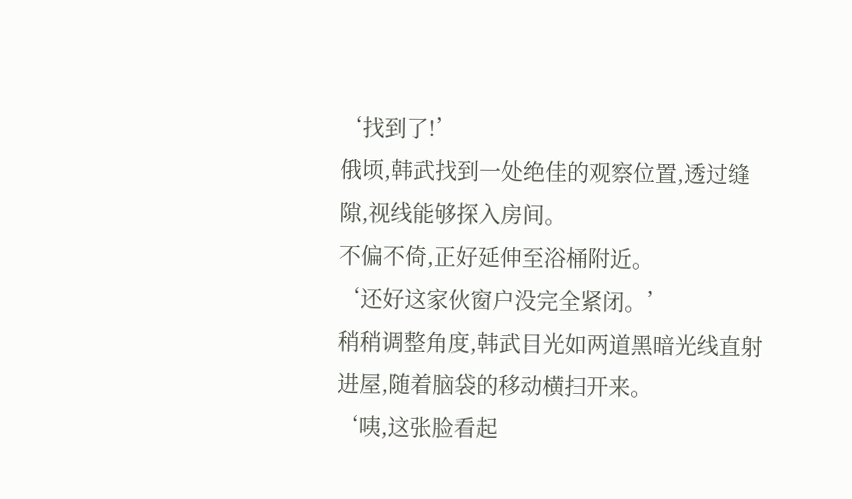‘找到了!’
俄顷,韩武找到一处绝佳的观察位置,透过缝隙,视线能够探入房间。
不偏不倚,正好延伸至浴桶附近。
‘还好这家伙窗户没完全紧闭。’
稍稍调整角度,韩武目光如两道黑暗光线直射进屋,随着脑袋的移动横扫开来。
‘咦,这张脸看起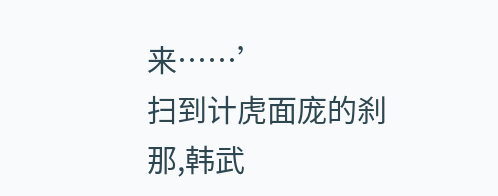来……’
扫到计虎面庞的刹那,韩武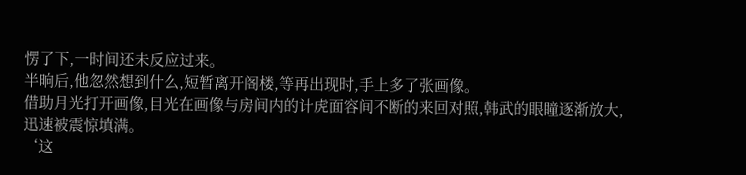愣了下,一时间还未反应过来。
半晌后,他忽然想到什么,短暂离开阁楼,等再出现时,手上多了张画像。
借助月光打开画像,目光在画像与房间内的计虎面容间不断的来回对照,韩武的眼瞳逐渐放大,迅速被震惊填满。
‘这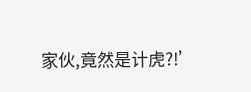家伙,竟然是计虎?!’